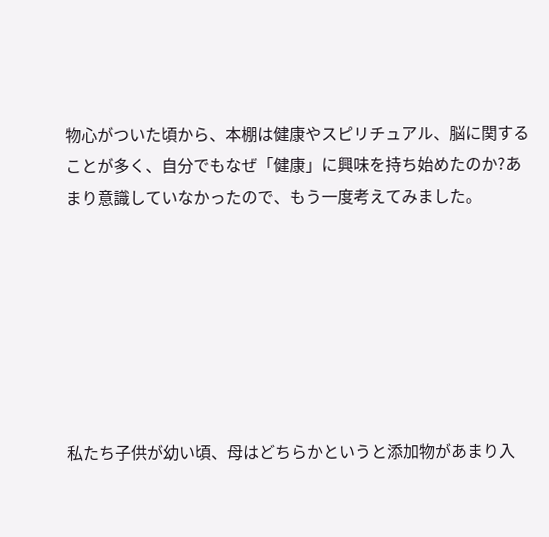物心がついた頃から、本棚は健康やスピリチュアル、脳に関することが多く、自分でもなぜ「健康」に興味を持ち始めたのか?あまり意識していなかったので、もう一度考えてみました。







私たち子供が幼い頃、母はどちらかというと添加物があまり入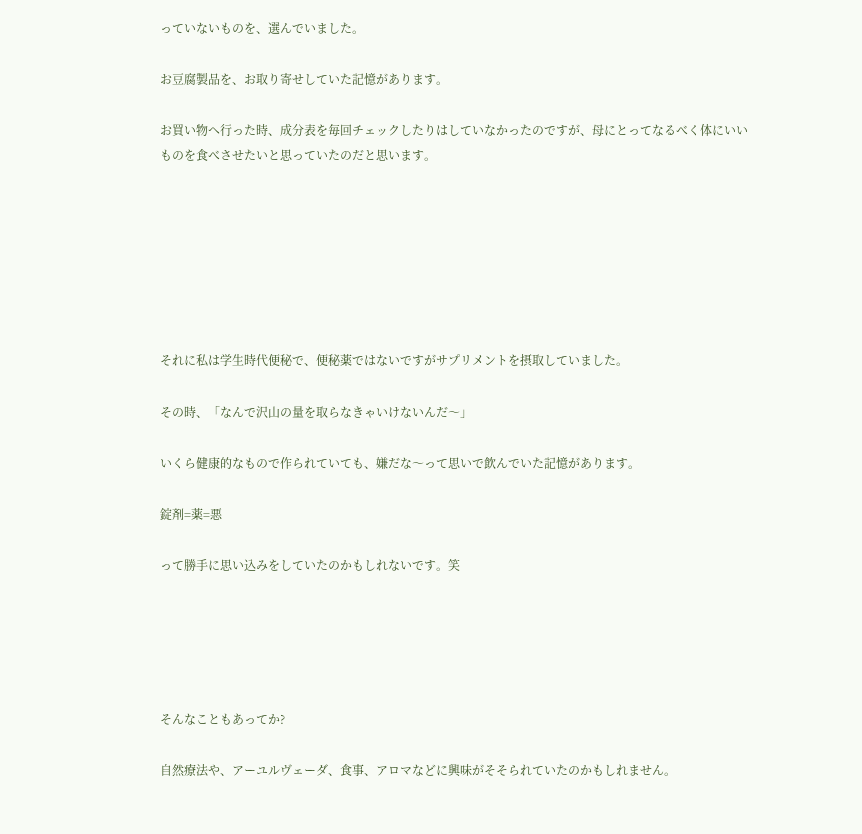っていないものを、選んでいました。

お豆腐製品を、お取り寄せしていた記憶があります。

お買い物へ行った時、成分表を毎回チェックしたりはしていなかったのですが、母にとってなるべく体にいいものを食べさせたいと思っていたのだと思います。







それに私は学生時代便秘で、便秘薬ではないですがサプリメントを摂取していました。

その時、「なんで沢山の量を取らなきゃいけないんだ〜」

いくら健康的なもので作られていても、嫌だな〜って思いで飲んでいた記憶があります。

錠剤=薬=悪

って勝手に思い込みをしていたのかもしれないです。笑





そんなこともあってか?

自然療法や、アーユルヴェーダ、食事、アロマなどに興味がそそられていたのかもしれません。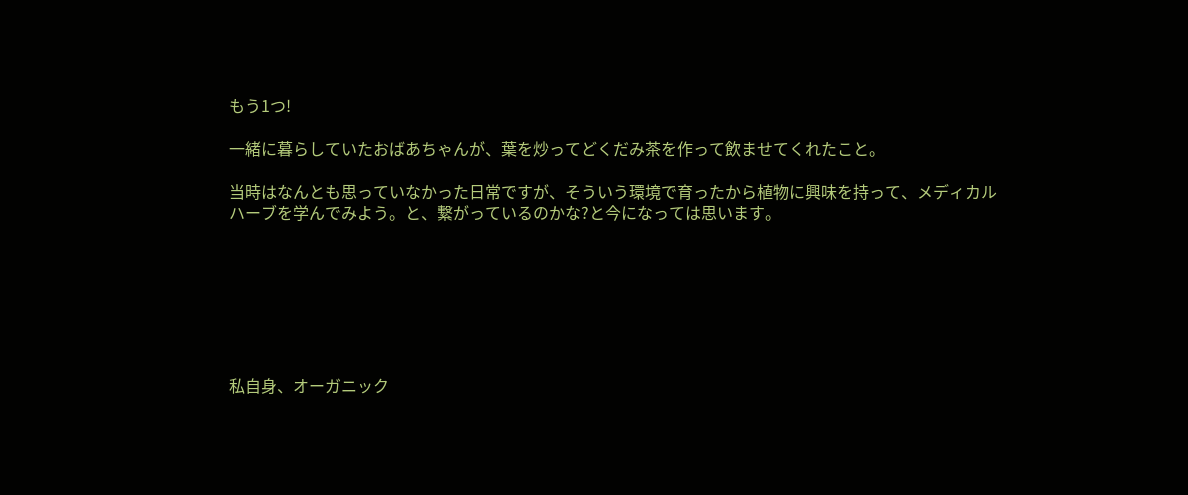もう1つ!

一緒に暮らしていたおばあちゃんが、葉を炒ってどくだみ茶を作って飲ませてくれたこと。

当時はなんとも思っていなかった日常ですが、そういう環境で育ったから植物に興味を持って、メディカルハーブを学んでみよう。と、繋がっているのかな?と今になっては思います。







私自身、オーガニック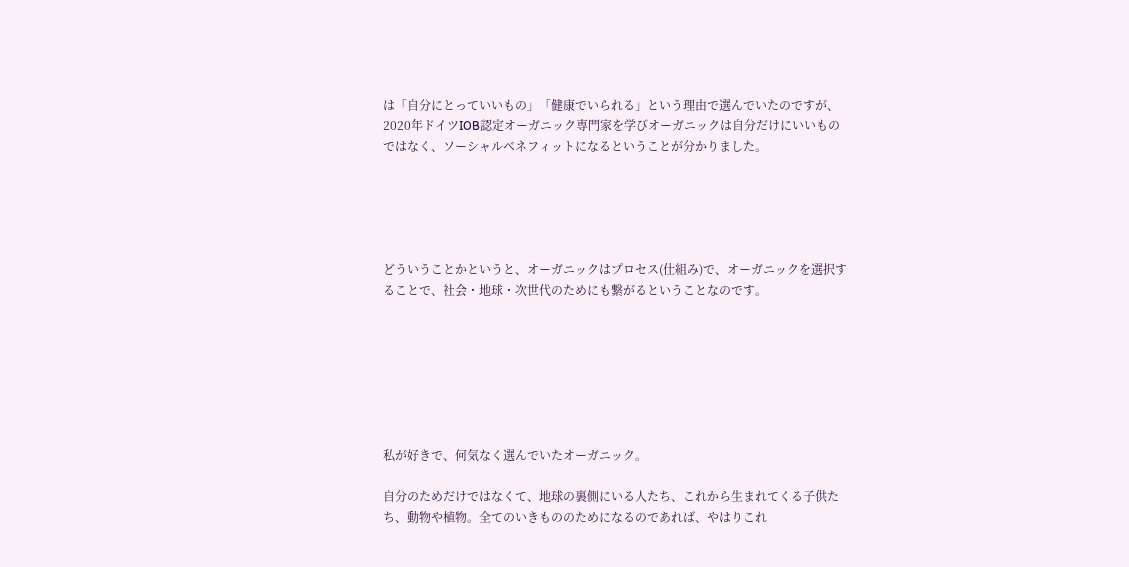は「自分にとっていいもの」「健康でいられる」という理由で選んでいたのですが、2020年ドイツIOB認定オーガニック専門家を学びオーガニックは自分だけにいいものではなく、ソーシャルベネフィットになるということが分かりました。





どういうことかというと、オーガニックはプロセス(仕組み)で、オーガニックを選択することで、社会・地球・次世代のためにも繋がるということなのです。







私が好きで、何気なく選んでいたオーガニック。

自分のためだけではなくて、地球の裏側にいる人たち、これから生まれてくる子供たち、動物や植物。全てのいきもののためになるのであれば、やはりこれ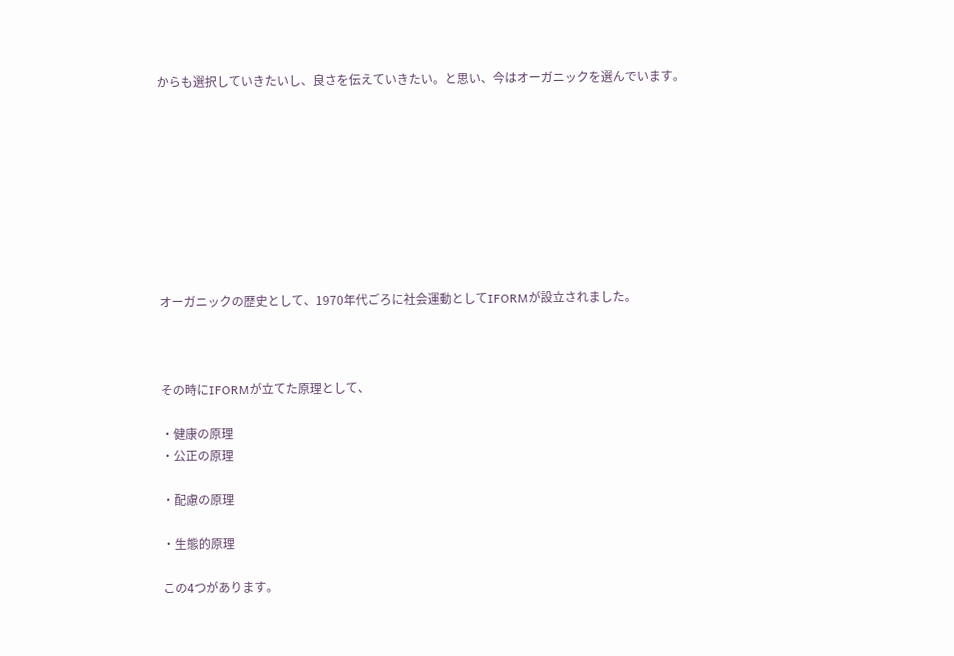からも選択していきたいし、良さを伝えていきたい。と思い、今はオーガニックを選んでいます。









オーガニックの歴史として、1970年代ごろに社会運動としてIFORMが設立されました。



その時にIFORMが立てた原理として、

・健康の原理
・公正の原理

・配慮の原理

・生態的原理

この4つがあります。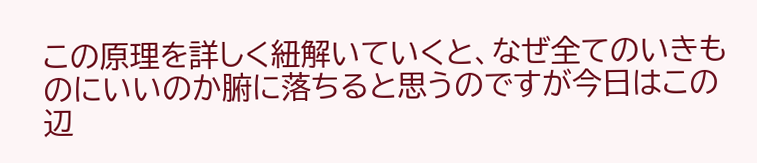この原理を詳しく紐解いていくと、なぜ全てのいきものにいいのか腑に落ちると思うのですが今日はこの辺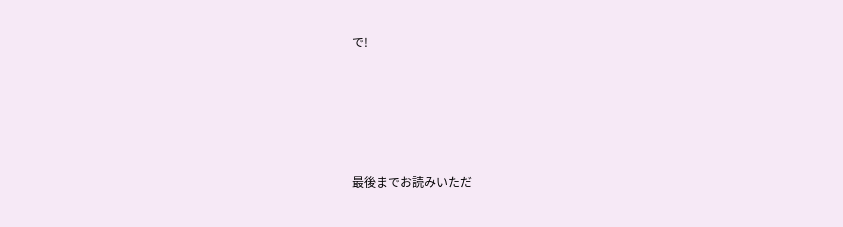で!







最後までお読みいただ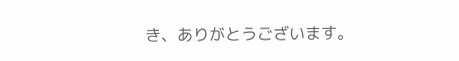き、ありがとうございます。